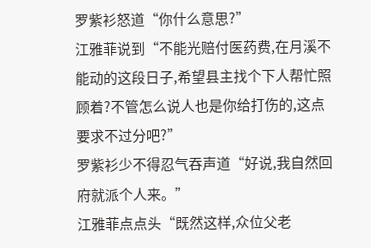罗紫衫怒道“你什么意思?”
江雅菲说到“不能光赔付医药费,在月溪不能动的这段日子,希望县主找个下人帮忙照顾着?不管怎么说人也是你给打伤的,这点要求不过分吧?”
罗紫衫少不得忍气吞声道“好说,我自然回府就派个人来。”
江雅菲点点头“既然这样,众位父老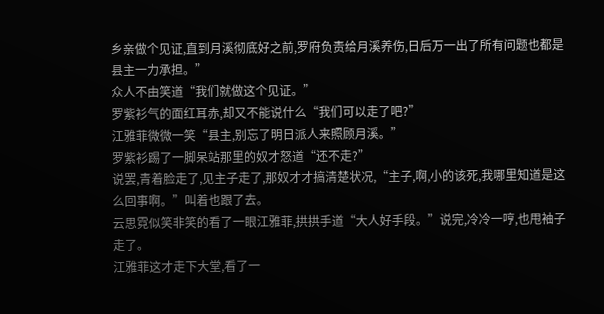乡亲做个见证,直到月溪彻底好之前,罗府负责给月溪养伤,日后万一出了所有问题也都是县主一力承担。”
众人不由笑道“我们就做这个见证。”
罗紫衫气的面红耳赤,却又不能说什么“我们可以走了吧?”
江雅菲微微一笑“县主,别忘了明日派人来照顾月溪。”
罗紫衫踢了一脚呆站那里的奴才怒道“还不走?”
说罢,青着脸走了,见主子走了,那奴才才搞清楚状况,“主子,啊,小的该死,我哪里知道是这么回事啊。”叫着也跟了去。
云思霓似笑非笑的看了一眼江雅菲,拱拱手道“大人好手段。”说完,冷冷一哼,也甩袖子走了。
江雅菲这才走下大堂,看了一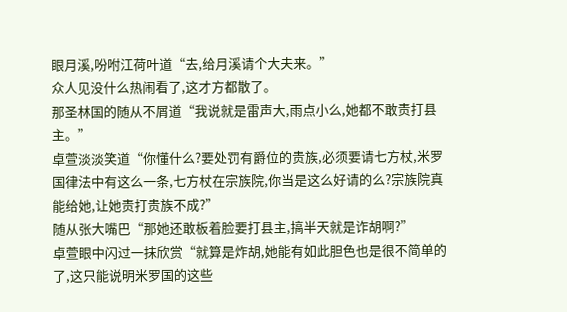眼月溪,吩咐江荷叶道“去,给月溪请个大夫来。”
众人见没什么热闹看了,这才方都散了。
那圣林国的随从不屑道“我说就是雷声大,雨点小么,她都不敢责打县主。”
卓萱淡淡笑道“你懂什么?要处罚有爵位的贵族,必须要请七方杖,米罗国律法中有这么一条,七方杖在宗族院,你当是这么好请的么?宗族院真能给她,让她责打贵族不成?”
随从张大嘴巴“那她还敢板着脸要打县主,搞半天就是诈胡啊?”
卓萱眼中闪过一抹欣赏“就算是炸胡,她能有如此胆色也是很不简单的了,这只能说明米罗国的这些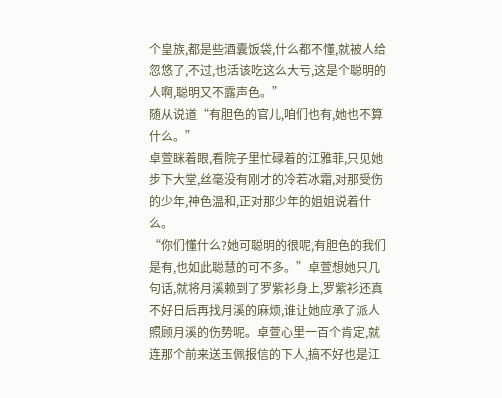个皇族,都是些酒囊饭袋,什么都不懂,就被人给忽悠了,不过,也活该吃这么大亏,这是个聪明的人啊,聪明又不露声色。”
随从说道“有胆色的官儿,咱们也有,她也不算什么。”
卓萱眯着眼,看院子里忙碌着的江雅菲,只见她步下大堂,丝毫没有刚才的冷若冰霜,对那受伤的少年,神色温和,正对那少年的姐姐说着什么。
“你们懂什么?她可聪明的很呢,有胆色的我们是有,也如此聪慧的可不多。”卓萱想她只几句话,就将月溪赖到了罗紫衫身上,罗紫衫还真不好日后再找月溪的麻烦,谁让她应承了派人照顾月溪的伤势呢。卓萱心里一百个肯定,就连那个前来送玉佩报信的下人,搞不好也是江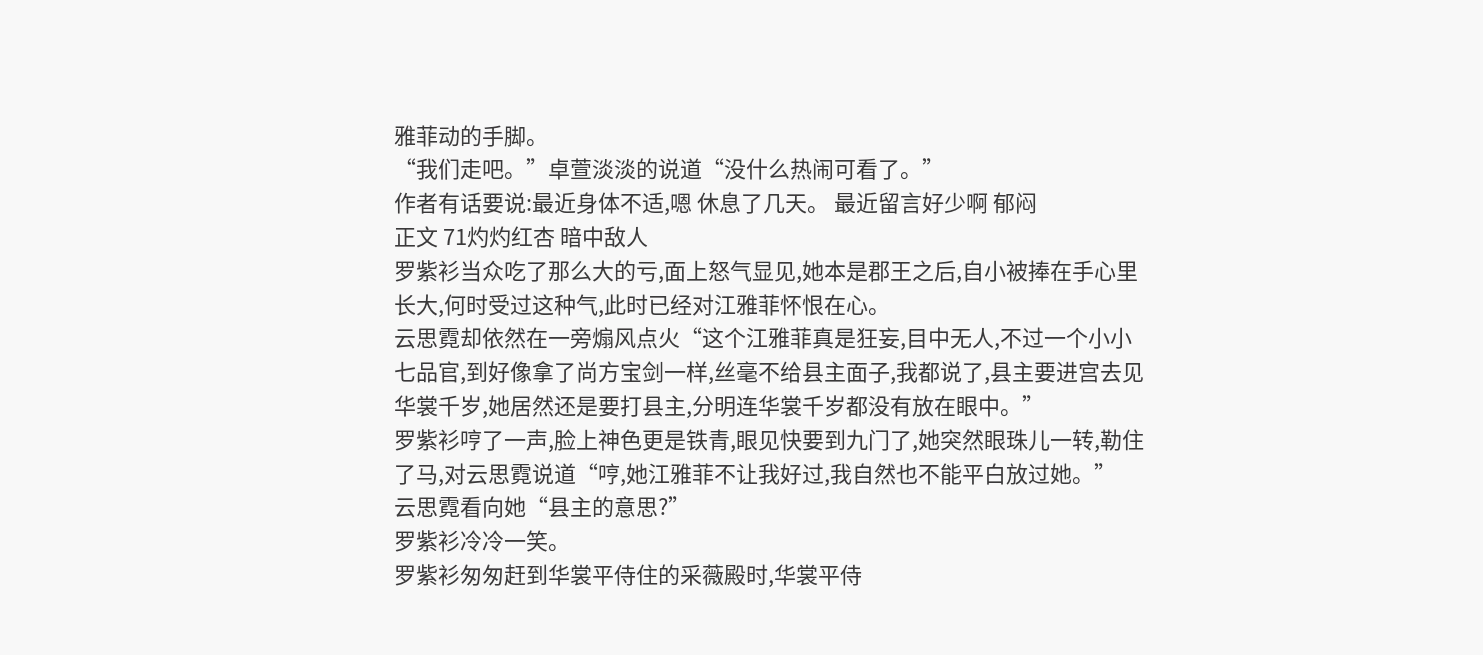雅菲动的手脚。
“我们走吧。”卓萱淡淡的说道“没什么热闹可看了。”
作者有话要说:最近身体不适,嗯 休息了几天。 最近留言好少啊 郁闷
正文 71灼灼红杏 暗中敌人
罗紫衫当众吃了那么大的亏,面上怒气显见,她本是郡王之后,自小被捧在手心里长大,何时受过这种气,此时已经对江雅菲怀恨在心。
云思霓却依然在一旁煽风点火“这个江雅菲真是狂妄,目中无人,不过一个小小七品官,到好像拿了尚方宝剑一样,丝毫不给县主面子,我都说了,县主要进宫去见华裳千岁,她居然还是要打县主,分明连华裳千岁都没有放在眼中。”
罗紫衫哼了一声,脸上神色更是铁青,眼见快要到九门了,她突然眼珠儿一转,勒住了马,对云思霓说道“哼,她江雅菲不让我好过,我自然也不能平白放过她。”
云思霓看向她“县主的意思?”
罗紫衫冷冷一笑。
罗紫衫匆匆赶到华裳平侍住的采薇殿时,华裳平侍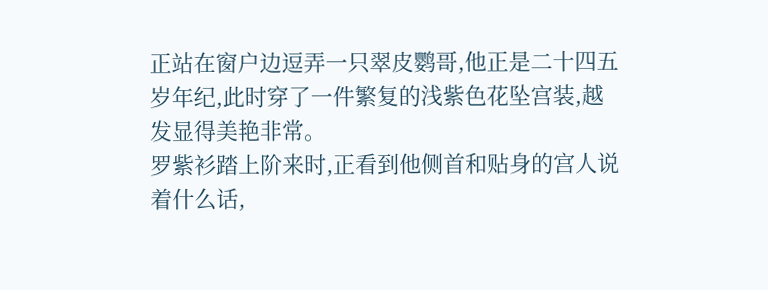正站在窗户边逗弄一只翠皮鹦哥,他正是二十四五岁年纪,此时穿了一件繁复的浅紫色花坠宫装,越发显得美艳非常。
罗紫衫踏上阶来时,正看到他侧首和贴身的宫人说着什么话,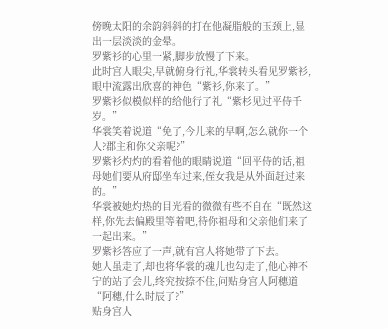傍晚太阳的余韵斜斜的打在他凝脂般的玉颈上,显出一层淡淡的金晕。
罗紫衫的心里一紧,脚步放慢了下来。
此时宫人眼尖,早就俯身行礼,华裳转头看见罗紫衫,眼中流露出欣喜的神色“紫衫,你来了。”
罗紫衫似模似样的给他行了礼“紫杉见过平侍千岁。”
华裳笑着说道“免了,今儿来的早啊,怎么就你一个人?郡主和你父亲呢?”
罗紫衫灼灼的看着他的眼睛说道“回平侍的话,祖母她们要从府邸坐车过来,侄女我是从外面赶过来的。”
华裳被她灼热的目光看的微微有些不自在“既然这样,你先去偏殿里等着吧,待你祖母和父亲他们来了一起出来。”
罗紫衫答应了一声,就有宫人将她带了下去。
她人虽走了,却也将华裳的魂儿也勾走了,他心神不宁的站了会儿,终究按捺不住,问贴身宫人阿穗道“阿穗,什么时辰了?”
贴身宫人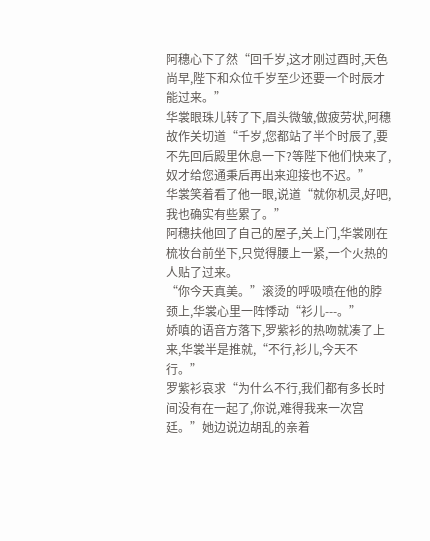阿穗心下了然“回千岁,这才刚过酉时,天色尚早,陛下和众位千岁至少还要一个时辰才能过来。”
华裳眼珠儿转了下,眉头微皱,做疲劳状,阿穗故作关切道“千岁,您都站了半个时辰了,要不先回后殿里休息一下?等陛下他们快来了,奴才给您通秉后再出来迎接也不迟。”
华裳笑着看了他一眼,说道“就你机灵,好吧,我也确实有些累了。”
阿穗扶他回了自己的屋子,关上门,华裳刚在梳妆台前坐下,只觉得腰上一紧,一个火热的人贴了过来。
“你今天真美。”滚烫的呼吸喷在他的脖颈上,华裳心里一阵悸动“衫儿---。”
娇嗔的语音方落下,罗紫衫的热吻就凑了上来,华裳半是推就,“不行,衫儿,今天不行。”
罗紫衫哀求“为什么不行,我们都有多长时间没有在一起了,你说,难得我来一次宫廷。”她边说边胡乱的亲着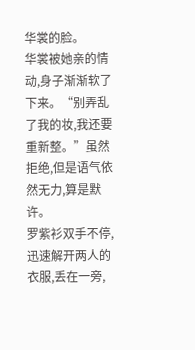华裳的脸。
华裳被她亲的情动,身子渐渐软了下来。“别弄乱了我的妆,我还要重新整。”虽然拒绝,但是语气依然无力,算是默许。
罗紫衫双手不停,迅速解开两人的衣服,丢在一旁,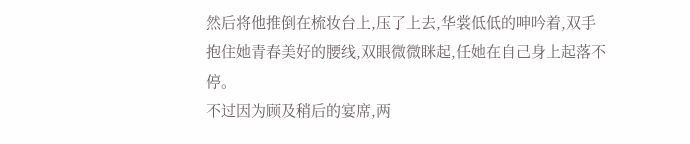然后将他推倒在梳妆台上,压了上去,华裳低低的呻吟着,双手抱住她青春美好的腰线,双眼微微眯起,任她在自己身上起落不停。
不过因为顾及稍后的宴席,两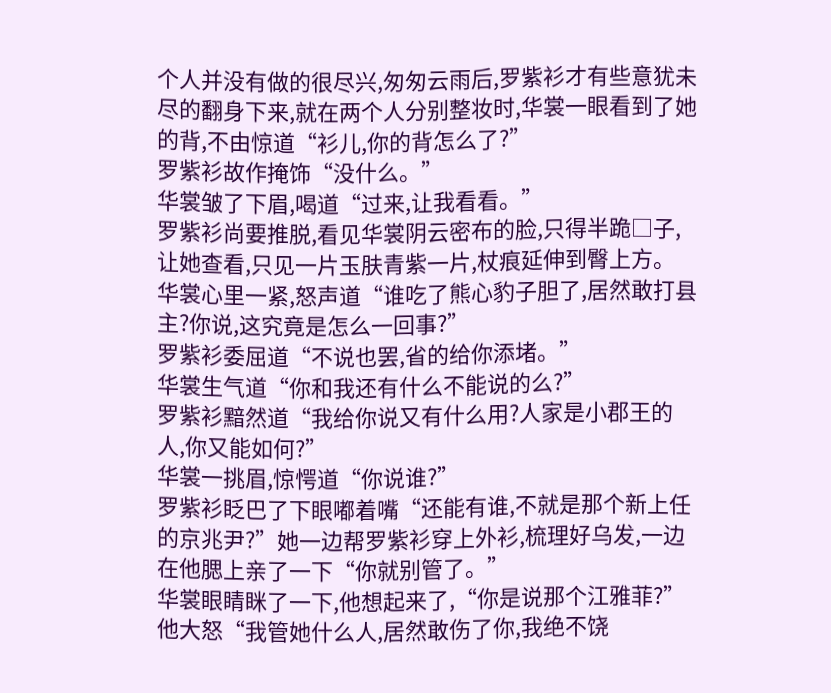个人并没有做的很尽兴,匆匆云雨后,罗紫衫才有些意犹未尽的翻身下来,就在两个人分别整妆时,华裳一眼看到了她的背,不由惊道“衫儿,你的背怎么了?”
罗紫衫故作掩饰“没什么。”
华裳皱了下眉,喝道“过来,让我看看。”
罗紫衫尚要推脱,看见华裳阴云密布的脸,只得半跪□子,让她查看,只见一片玉肤青紫一片,杖痕延伸到臀上方。
华裳心里一紧,怒声道“谁吃了熊心豹子胆了,居然敢打县主?你说,这究竟是怎么一回事?”
罗紫衫委屈道“不说也罢,省的给你添堵。”
华裳生气道“你和我还有什么不能说的么?”
罗紫衫黯然道“我给你说又有什么用?人家是小郡王的人,你又能如何?”
华裳一挑眉,惊愕道“你说谁?”
罗紫衫眨巴了下眼嘟着嘴“还能有谁,不就是那个新上任的京兆尹?”她一边帮罗紫衫穿上外衫,梳理好乌发,一边在他腮上亲了一下“你就别管了。”
华裳眼睛眯了一下,他想起来了,“你是说那个江雅菲?”他大怒“我管她什么人,居然敢伤了你,我绝不饶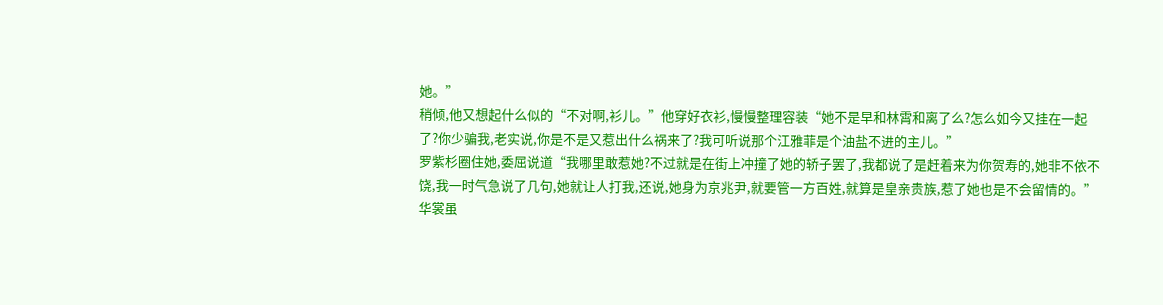她。”
稍倾,他又想起什么似的“不对啊,衫儿。”他穿好衣衫,慢慢整理容装“她不是早和林霄和离了么?怎么如今又挂在一起了?你少骗我,老实说,你是不是又惹出什么祸来了?我可听说那个江雅菲是个油盐不进的主儿。”
罗紫杉圈住她,委屈说道“我哪里敢惹她?不过就是在街上冲撞了她的轿子罢了,我都说了是赶着来为你贺寿的,她非不依不饶,我一时气急说了几句,她就让人打我,还说,她身为京兆尹,就要管一方百姓,就算是皇亲贵族,惹了她也是不会留情的。”
华裳虽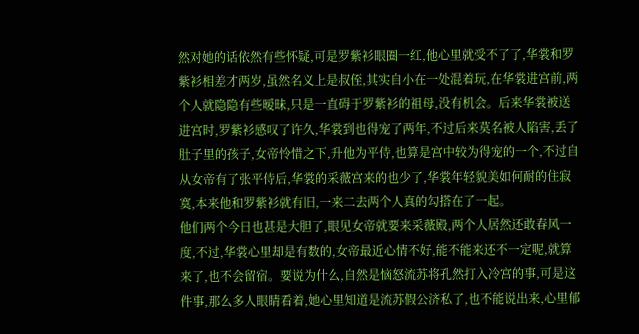然对她的话依然有些怀疑,可是罗紫衫眼圈一红,他心里就受不了了,华裳和罗紫衫相差才两岁,虽然名义上是叔侄,其实自小在一处混着玩,在华裳进宫前,两个人就隐隐有些暧昧,只是一直碍于罗紫衫的祖母,没有机会。后来华裳被送进宫时,罗紫衫感叹了许久,华裳到也得宠了两年,不过后来莫名被人陷害,丢了肚子里的孩子,女帝怜惜之下,升他为平侍,也算是宫中较为得宠的一个,不过自从女帝有了张平侍后,华裳的采薇宫来的也少了,华裳年轻貌美如何耐的住寂寞,本来他和罗紫衫就有旧,一来二去两个人真的勾搭在了一起。
他们两个今日也甚是大胆了,眼见女帝就要来采薇殿,两个人居然还敢春风一度,不过,华裳心里却是有数的,女帝最近心情不好,能不能来还不一定呢,就算来了,也不会留宿。要说为什么,自然是恼怒流苏将孔然打入冷宫的事,可是这件事,那么多人眼睛看着,她心里知道是流苏假公济私了,也不能说出来,心里郁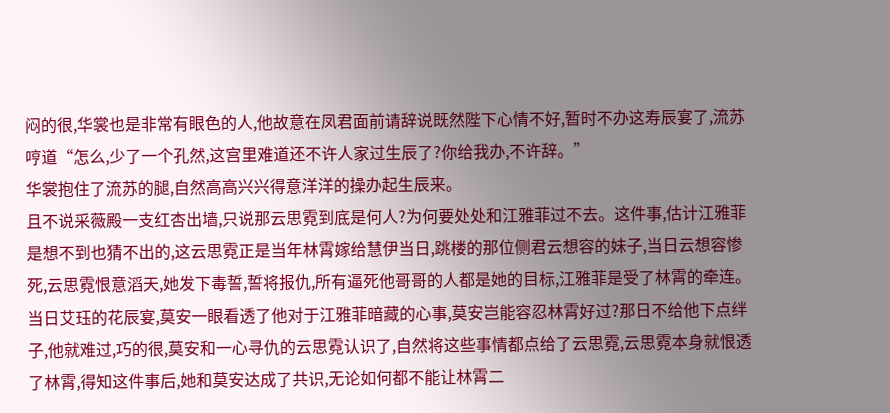闷的很,华裳也是非常有眼色的人,他故意在凤君面前请辞说既然陛下心情不好,暂时不办这寿辰宴了,流苏哼道“怎么,少了一个孔然,这宫里难道还不许人家过生辰了?你给我办,不许辞。”
华裳抱住了流苏的腿,自然高高兴兴得意洋洋的操办起生辰来。
且不说采薇殿一支红杏出墙,只说那云思霓到底是何人?为何要处处和江雅菲过不去。这件事,估计江雅菲是想不到也猜不出的,这云思霓正是当年林霄嫁给慧伊当日,跳楼的那位侧君云想容的妹子,当日云想容惨死,云思霓恨意滔天,她发下毒誓,誓将报仇,所有逼死他哥哥的人都是她的目标,江雅菲是受了林霄的牵连。
当日艾珏的花辰宴,莫安一眼看透了他对于江雅菲暗藏的心事,莫安岂能容忍林霄好过?那日不给他下点绊子,他就难过,巧的很,莫安和一心寻仇的云思霓认识了,自然将这些事情都点给了云思霓,云思霓本身就恨透了林霄,得知这件事后,她和莫安达成了共识,无论如何都不能让林霄二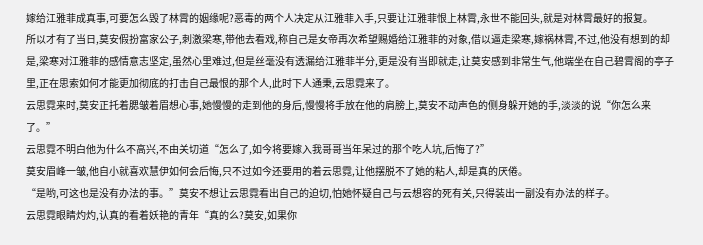嫁给江雅菲成真事,可要怎么毁了林霄的姻缘呢?恶毒的两个人决定从江雅菲入手,只要让江雅菲恨上林霄,永世不能回头,就是对林霄最好的报复。
所以才有了当日,莫安假扮富家公子,刺激梁寒,带他去看戏,称自己是女帝再次希望赐婚给江雅菲的对象,借以逼走梁寒,嫁祸林霄,不过,他没有想到的却是,梁寒对江雅菲的感情意志坚定,虽然心里难过,但是丝毫没有透漏给江雅菲半分,更是没有当即就走,让莫安感到非常生气,他端坐在自己碧霄阁的亭子里,正在思索如何才能更加彻底的打击自己最恨的那个人,此时下人通秉,云思霓来了。
云思霓来时,莫安正托着腮皱着眉想心事,她慢慢的走到他的身后,慢慢将手放在他的肩膀上,莫安不动声色的侧身躲开她的手,淡淡的说“你怎么来了。”
云思霓不明白他为什么不高兴,不由关切道“怎么了,如今将要嫁入我哥哥当年呆过的那个吃人坑,后悔了?”
莫安眉峰一皱,他自小就喜欢慧伊如何会后悔,只不过如今还要用的着云思霓,让他摆脱不了她的粘人,却是真的厌倦。
“是哟,可这也是没有办法的事。”莫安不想让云思霓看出自己的迫切,怕她怀疑自己与云想容的死有关,只得装出一副没有办法的样子。
云思霓眼睛灼灼,认真的看着妖艳的青年“真的么?莫安,如果你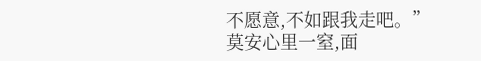不愿意,不如跟我走吧。”
莫安心里一窒,面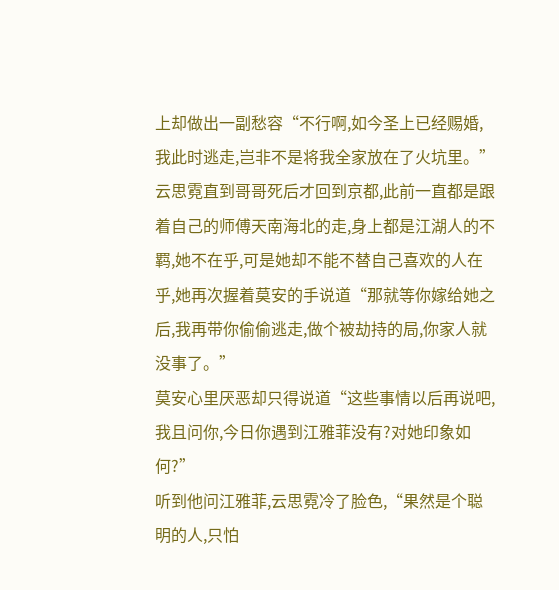上却做出一副愁容“不行啊,如今圣上已经赐婚,我此时逃走,岂非不是将我全家放在了火坑里。”
云思霓直到哥哥死后才回到京都,此前一直都是跟着自己的师傅天南海北的走,身上都是江湖人的不羁,她不在乎,可是她却不能不替自己喜欢的人在乎,她再次握着莫安的手说道“那就等你嫁给她之后,我再带你偷偷逃走,做个被劫持的局,你家人就没事了。”
莫安心里厌恶却只得说道“这些事情以后再说吧,我且问你,今日你遇到江雅菲没有?对她印象如何?”
听到他问江雅菲,云思霓冷了脸色,“果然是个聪明的人,只怕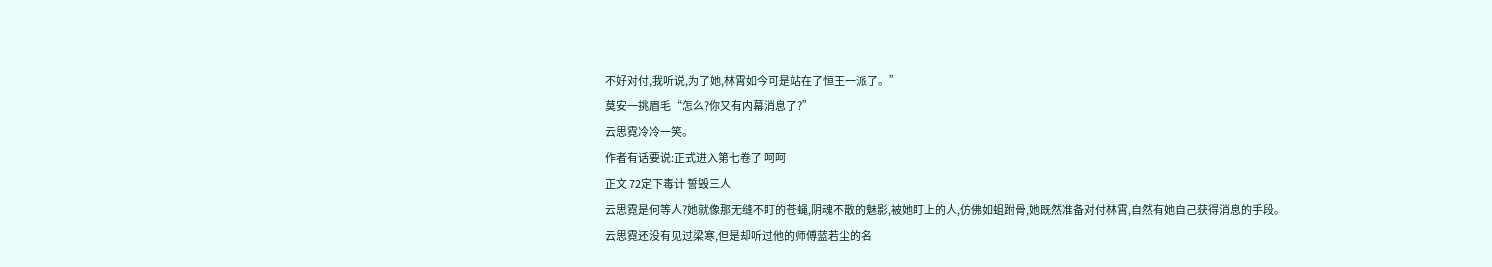不好对付,我听说,为了她,林霄如今可是站在了恒王一派了。”
莫安一挑眉毛“怎么?你又有内幕消息了?”
云思霓冷冷一笑。
作者有话要说:正式进入第七卷了 呵呵
正文 72定下毒计 誓毁三人
云思霓是何等人?她就像那无缝不盯的苍蝇,阴魂不散的魅影,被她盯上的人,仿佛如蛆跗骨,她既然准备对付林霄,自然有她自己获得消息的手段。
云思霓还没有见过梁寒,但是却听过他的师傅蓝若尘的名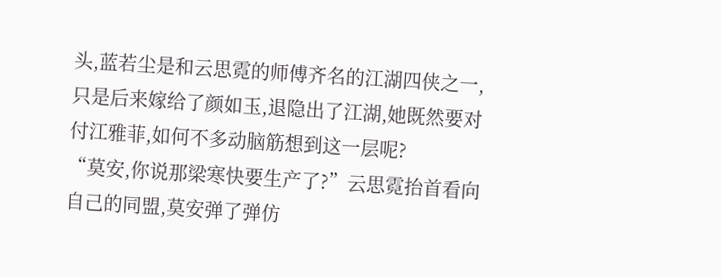头,蓝若尘是和云思霓的师傅齐名的江湖四侠之一,只是后来嫁给了颜如玉,退隐出了江湖,她既然要对付江雅菲,如何不多动脑筋想到这一层呢?
“莫安,你说那梁寒快要生产了?”云思霓抬首看向自己的同盟,莫安弹了弹仿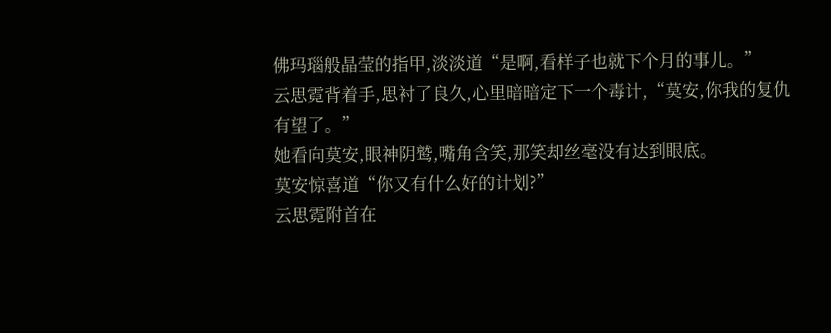佛玛瑙般晶莹的指甲,淡淡道“是啊,看样子也就下个月的事儿。”
云思霓背着手,思衬了良久,心里暗暗定下一个毒计,“莫安,你我的复仇有望了。”
她看向莫安,眼神阴鹫,嘴角含笑,那笑却丝毫没有达到眼底。
莫安惊喜道“你又有什么好的计划?”
云思霓附首在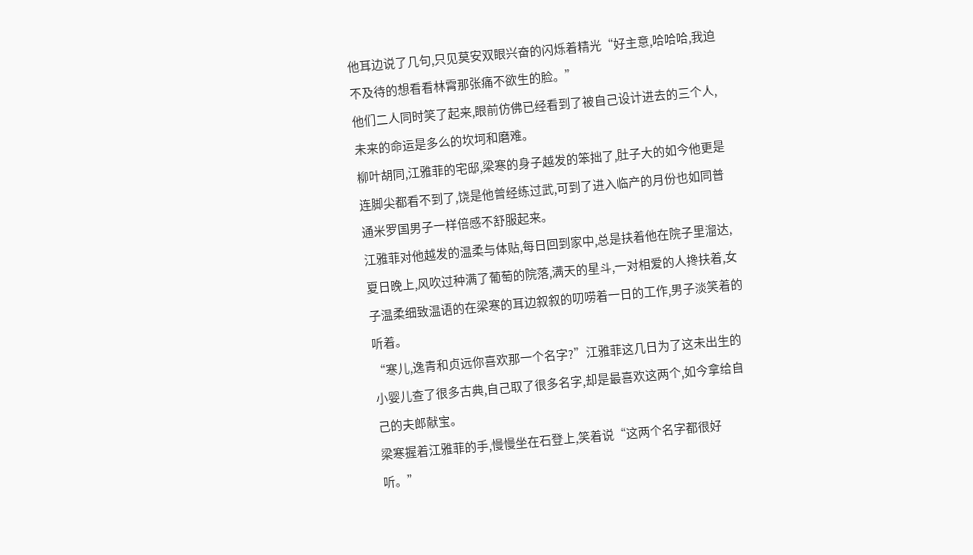他耳边说了几句,只见莫安双眼兴奋的闪烁着精光“好主意,哈哈哈,我迫不及待的想看看林霄那张痛不欲生的脸。”
他们二人同时笑了起来,眼前仿佛已经看到了被自己设计进去的三个人,未来的命运是多么的坎坷和磨难。
柳叶胡同,江雅菲的宅邸,梁寒的身子越发的笨拙了,肚子大的如今他更是连脚尖都看不到了,饶是他曾经练过武,可到了进入临产的月份也如同普通米罗国男子一样倍感不舒服起来。
江雅菲对他越发的温柔与体贴,每日回到家中,总是扶着他在院子里溜达,夏日晚上,风吹过种满了葡萄的院落,满天的星斗,一对相爱的人搀扶着,女子温柔细致温语的在梁寒的耳边叙叙的叨唠着一日的工作,男子淡笑着的听着。
“寒儿,逸青和贞远你喜欢那一个名字?”江雅菲这几日为了这未出生的小婴儿查了很多古典,自己取了很多名字,却是最喜欢这两个,如今拿给自己的夫郎献宝。
梁寒握着江雅菲的手,慢慢坐在石登上,笑着说“这两个名字都很好听。”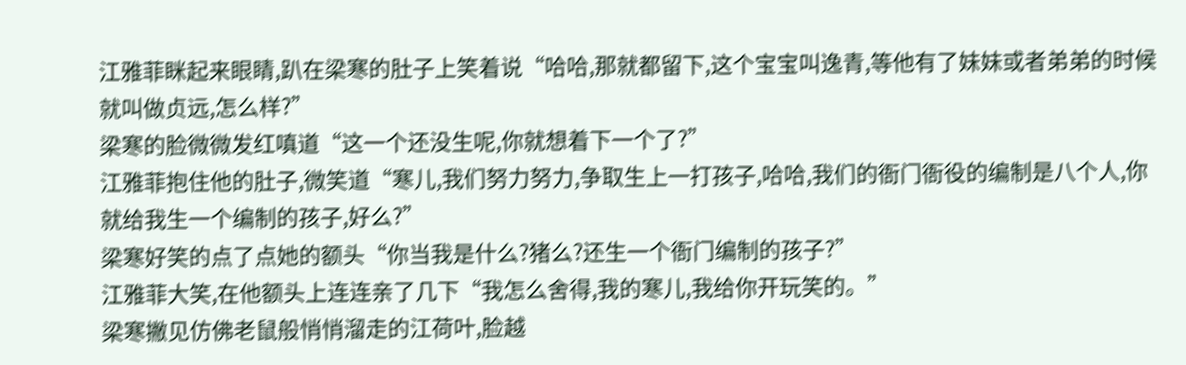江雅菲眯起来眼睛,趴在梁寒的肚子上笑着说“哈哈,那就都留下,这个宝宝叫逸青,等他有了妹妹或者弟弟的时候就叫做贞远,怎么样?”
梁寒的脸微微发红嗔道“这一个还没生呢,你就想着下一个了?”
江雅菲抱住他的肚子,微笑道“寒儿,我们努力努力,争取生上一打孩子,哈哈,我们的衙门衙役的编制是八个人,你就给我生一个编制的孩子,好么?”
梁寒好笑的点了点她的额头“你当我是什么?猪么?还生一个衙门编制的孩子?”
江雅菲大笑,在他额头上连连亲了几下“我怎么舍得,我的寒儿,我给你开玩笑的。”
梁寒撇见仿佛老鼠般悄悄溜走的江荷叶,脸越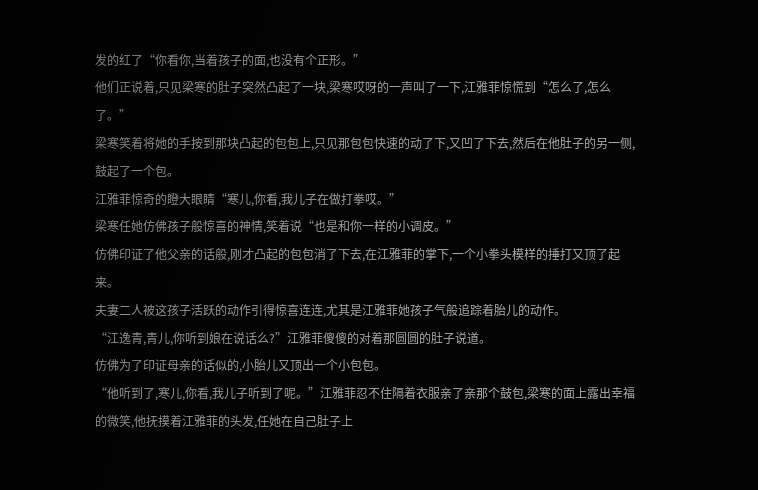发的红了“你看你,当着孩子的面,也没有个正形。”
他们正说着,只见梁寒的肚子突然凸起了一块,梁寒哎呀的一声叫了一下,江雅菲惊慌到“怎么了,怎么了。”
梁寒笑着将她的手按到那块凸起的包包上,只见那包包快速的动了下,又凹了下去,然后在他肚子的另一侧,鼓起了一个包。
江雅菲惊奇的瞪大眼睛“寒儿,你看,我儿子在做打拳哎。”
梁寒任她仿佛孩子般惊喜的神情,笑着说“也是和你一样的小调皮。”
仿佛印证了他父亲的话般,刚才凸起的包包消了下去,在江雅菲的掌下,一个小拳头模样的捶打又顶了起来。
夫妻二人被这孩子活跃的动作引得惊喜连连,尤其是江雅菲她孩子气般追踪着胎儿的动作。
“江逸青,青儿,你听到娘在说话么?”江雅菲傻傻的对着那圆圆的肚子说道。
仿佛为了印证母亲的话似的,小胎儿又顶出一个小包包。
“他听到了,寒儿,你看,我儿子听到了呢。”江雅菲忍不住隔着衣服亲了亲那个鼓包,梁寒的面上露出幸福的微笑,他抚摸着江雅菲的头发,任她在自己肚子上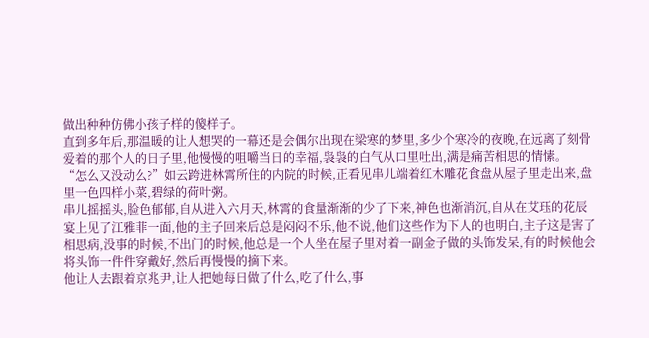做出种种仿佛小孩子样的傻样子。
直到多年后,那温暖的让人想哭的一幕还是会偶尔出现在梁寒的梦里,多少个寒冷的夜晚,在远离了刻骨爱着的那个人的日子里,他慢慢的咀嚼当日的幸福,袅袅的白气从口里吐出,满是痛苦相思的情愫。
“怎么又没动么?”如云跨进林霄所住的内院的时候,正看见串儿端着红木雕花食盘从屋子里走出来,盘里一色四样小菜,碧绿的荷叶粥。
串儿摇摇头,脸色郁郁,自从进入六月天,林霄的食量渐渐的少了下来,神色也渐消沉,自从在艾珏的花辰宴上见了江雅菲一面,他的主子回来后总是闷闷不乐,他不说,他们这些作为下人的也明白,主子这是害了相思病,没事的时候,不出门的时候,他总是一个人坐在屋子里对着一副金子做的头饰发呆,有的时候他会将头饰一件件穿戴好,然后再慢慢的摘下来。
他让人去跟着京兆尹,让人把她每日做了什么,吃了什么,事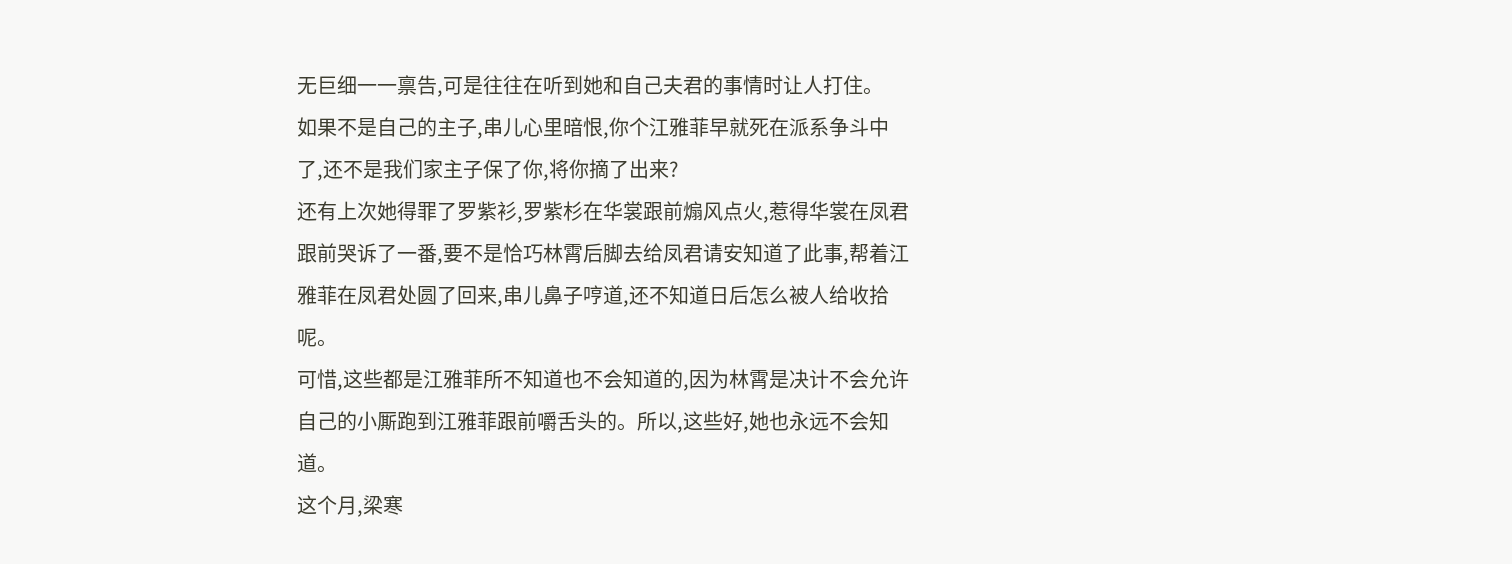无巨细一一禀告,可是往往在听到她和自己夫君的事情时让人打住。
如果不是自己的主子,串儿心里暗恨,你个江雅菲早就死在派系争斗中了,还不是我们家主子保了你,将你摘了出来?
还有上次她得罪了罗紫衫,罗紫杉在华裳跟前煽风点火,惹得华裳在凤君跟前哭诉了一番,要不是恰巧林霄后脚去给凤君请安知道了此事,帮着江雅菲在凤君处圆了回来,串儿鼻子哼道,还不知道日后怎么被人给收拾呢。
可惜,这些都是江雅菲所不知道也不会知道的,因为林霄是决计不会允许自己的小厮跑到江雅菲跟前嚼舌头的。所以,这些好,她也永远不会知道。
这个月,梁寒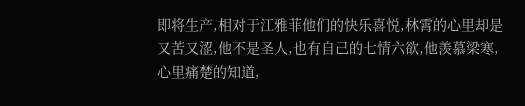即将生产,相对于江雅菲他们的快乐喜悦,林霄的心里却是又苦又涩,他不是圣人,也有自己的七情六欲,他羡慕梁寒,心里痛楚的知道,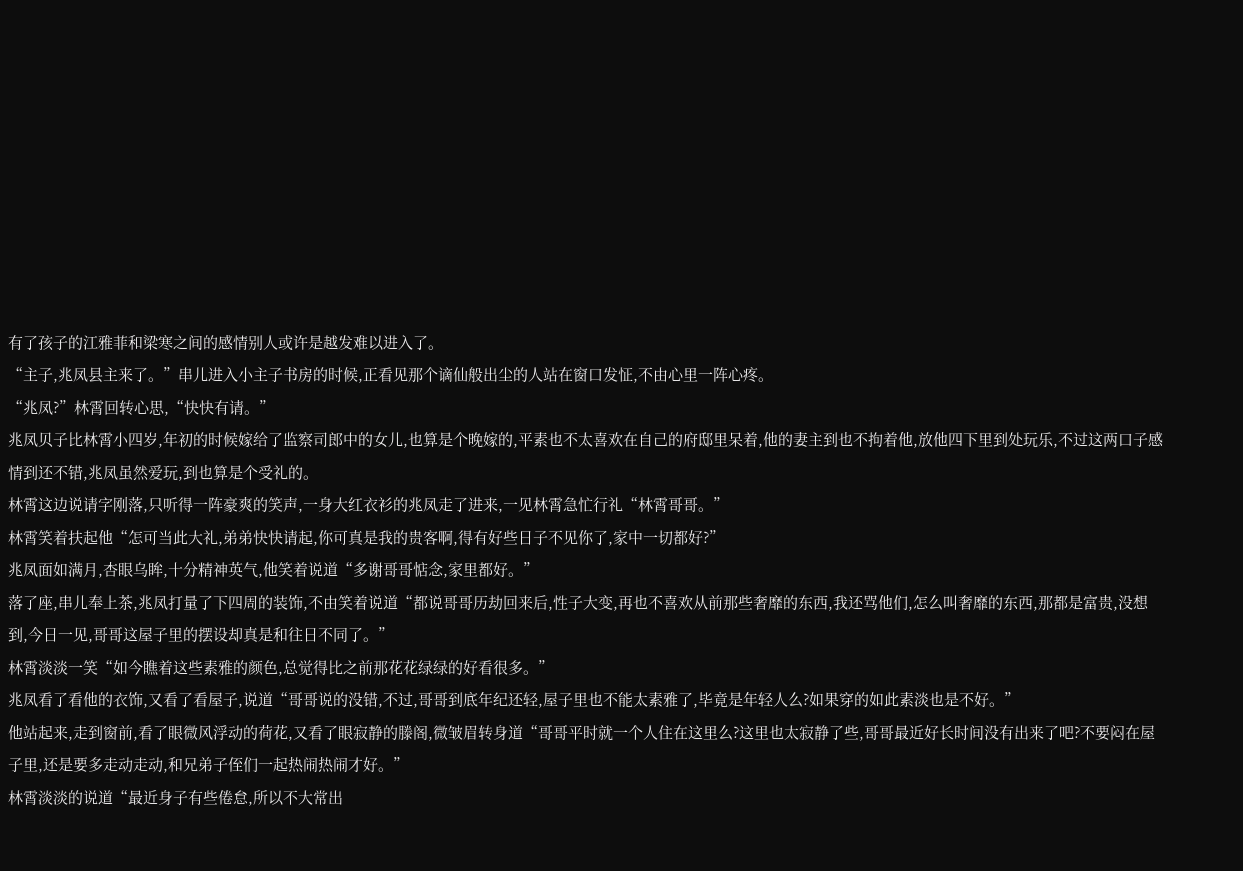有了孩子的江雅菲和梁寒之间的感情别人或许是越发难以进入了。
“主子,兆凤县主来了。”串儿进入小主子书房的时候,正看见那个谪仙般出尘的人站在窗口发怔,不由心里一阵心疼。
“兆凤?”林霄回转心思,“快快有请。”
兆凤贝子比林霄小四岁,年初的时候嫁给了监察司郎中的女儿,也算是个晚嫁的,平素也不太喜欢在自己的府邸里呆着,他的妻主到也不拘着他,放他四下里到处玩乐,不过这两口子感情到还不错,兆凤虽然爱玩,到也算是个受礼的。
林霄这边说请字刚落,只听得一阵豪爽的笑声,一身大红衣衫的兆凤走了进来,一见林霄急忙行礼“林霄哥哥。”
林霄笑着扶起他“怎可当此大礼,弟弟快快请起,你可真是我的贵客啊,得有好些日子不见你了,家中一切都好?”
兆凤面如满月,杏眼乌眸,十分精神英气,他笑着说道“多谢哥哥惦念,家里都好。”
落了座,串儿奉上茶,兆凤打量了下四周的装饰,不由笑着说道“都说哥哥历劫回来后,性子大变,再也不喜欢从前那些奢靡的东西,我还骂他们,怎么叫奢靡的东西,那都是富贵,没想到,今日一见,哥哥这屋子里的摆设却真是和往日不同了。”
林霄淡淡一笑“如今瞧着这些素雅的颜色,总觉得比之前那花花绿绿的好看很多。”
兆凤看了看他的衣饰,又看了看屋子,说道“哥哥说的没错,不过,哥哥到底年纪还轻,屋子里也不能太素雅了,毕竟是年轻人么?如果穿的如此素淡也是不好。”
他站起来,走到窗前,看了眼微风浮动的荷花,又看了眼寂静的滕阁,微皱眉转身道“哥哥平时就一个人住在这里么?这里也太寂静了些,哥哥最近好长时间没有出来了吧?不要闷在屋子里,还是要多走动走动,和兄弟子侄们一起热闹热闹才好。”
林霄淡淡的说道“最近身子有些倦怠,所以不大常出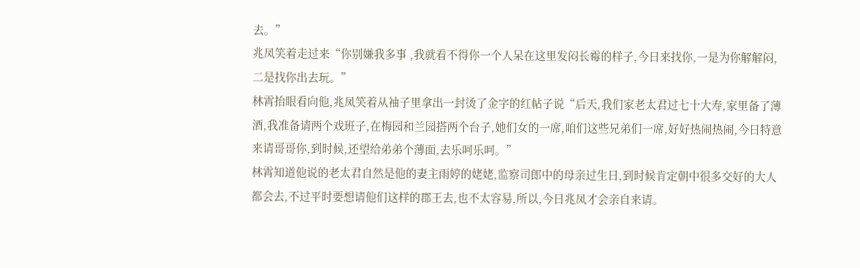去。”
兆凤笑着走过来“你别嫌我多事 ,我就看不得你一个人呆在这里发闷长霉的样子,今日来找你,一是为你解解闷,二是找你出去玩。”
林霄抬眼看向他,兆凤笑着从袖子里拿出一封烫了金字的红帖子说“后天,我们家老太君过七十大寿,家里备了薄酒,我准备请两个戏班子,在梅园和兰园搭两个台子,她们女的一席,咱们这些兄弟们一席,好好热闹热闹,今日特意来请哥哥你,到时候,还望给弟弟个薄面,去乐呵乐呵。”
林霄知道他说的老太君自然是他的妻主雨婷的姥姥,监察司郎中的母亲过生日,到时候肯定朝中很多交好的大人都会去,不过平时要想请他们这样的郡王去,也不太容易,所以,今日兆凤才会亲自来请。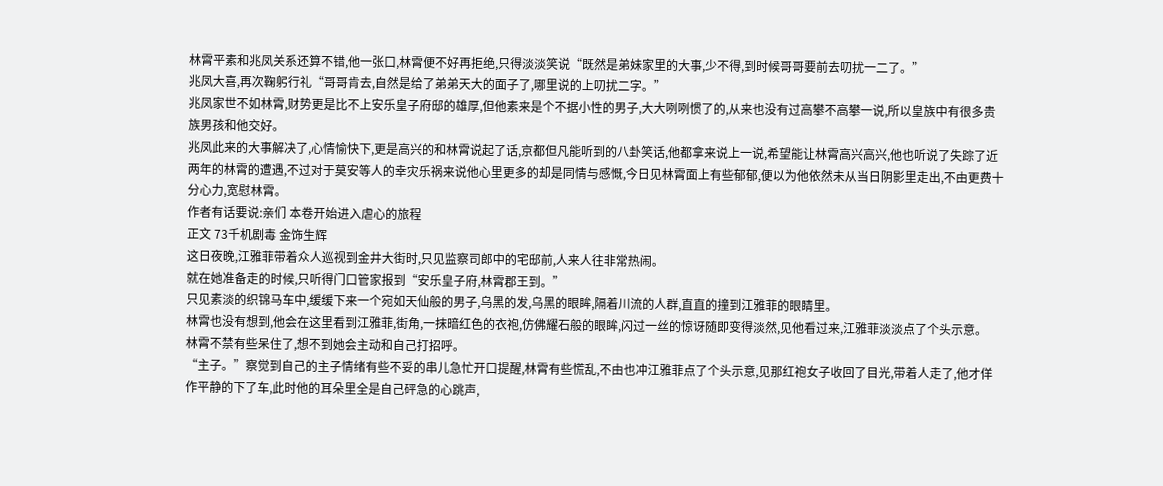林霄平素和兆凤关系还算不错,他一张口,林霄便不好再拒绝,只得淡淡笑说“既然是弟妹家里的大事,少不得,到时候哥哥要前去叨扰一二了。”
兆凤大喜,再次鞠躬行礼“哥哥肯去,自然是给了弟弟天大的面子了,哪里说的上叨扰二字。”
兆凤家世不如林霄,财势更是比不上安乐皇子府邸的雄厚,但他素来是个不据小性的男子,大大咧咧惯了的,从来也没有过高攀不高攀一说,所以皇族中有很多贵族男孩和他交好。
兆凤此来的大事解决了,心情愉快下,更是高兴的和林霄说起了话,京都但凡能听到的八卦笑话,他都拿来说上一说,希望能让林霄高兴高兴,他也听说了失踪了近两年的林霄的遭遇,不过对于莫安等人的幸灾乐祸来说他心里更多的却是同情与感慨,今日见林霄面上有些郁郁,便以为他依然未从当日阴影里走出,不由更费十分心力,宽慰林霄。
作者有话要说:亲们 本卷开始进入虐心的旅程
正文 73千机剧毒 金饰生辉
这日夜晚,江雅菲带着众人巡视到金井大街时,只见监察司郎中的宅邸前,人来人往非常热闹。
就在她准备走的时候,只听得门口管家报到“安乐皇子府,林霄郡王到。”
只见素淡的织锦马车中,缓缓下来一个宛如天仙般的男子,乌黑的发,乌黑的眼眸,隔着川流的人群,直直的撞到江雅菲的眼睛里。
林霄也没有想到,他会在这里看到江雅菲,街角,一抹暗红色的衣袍,仿佛耀石般的眼眸,闪过一丝的惊讶随即变得淡然,见他看过来,江雅菲淡淡点了个头示意。
林霄不禁有些呆住了,想不到她会主动和自己打招呼。
“主子。”察觉到自己的主子情绪有些不妥的串儿急忙开口提醒,林霄有些慌乱,不由也冲江雅菲点了个头示意,见那红袍女子收回了目光,带着人走了,他才佯作平静的下了车,此时他的耳朵里全是自己砰急的心跳声,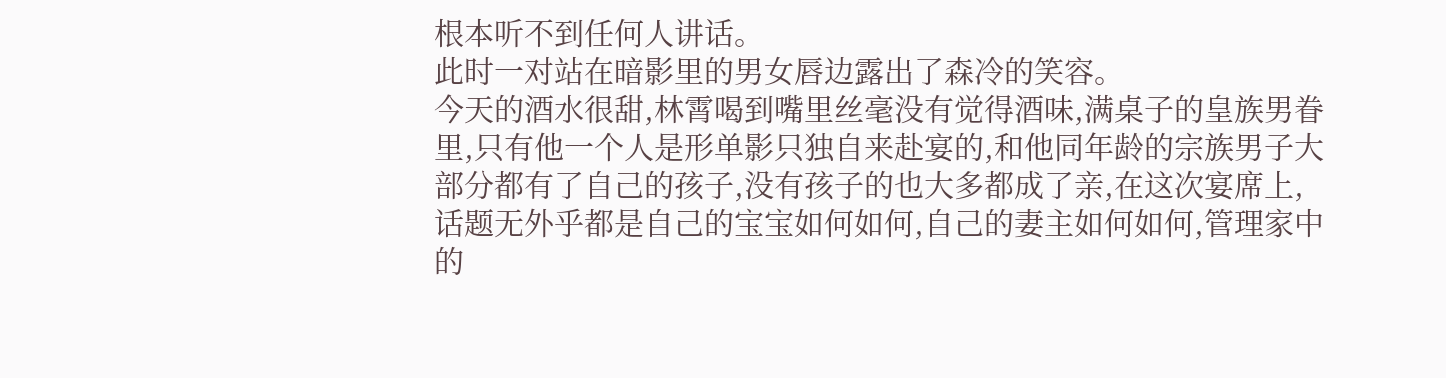根本听不到任何人讲话。
此时一对站在暗影里的男女唇边露出了森冷的笑容。
今天的酒水很甜,林霄喝到嘴里丝毫没有觉得酒味,满桌子的皇族男眷里,只有他一个人是形单影只独自来赴宴的,和他同年龄的宗族男子大部分都有了自己的孩子,没有孩子的也大多都成了亲,在这次宴席上,话题无外乎都是自己的宝宝如何如何,自己的妻主如何如何,管理家中的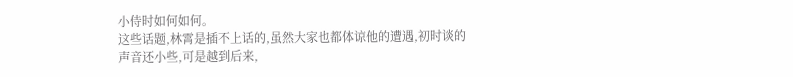小侍时如何如何。
这些话题,林霄是插不上话的,虽然大家也都体谅他的遭遇,初时谈的声音还小些,可是越到后来,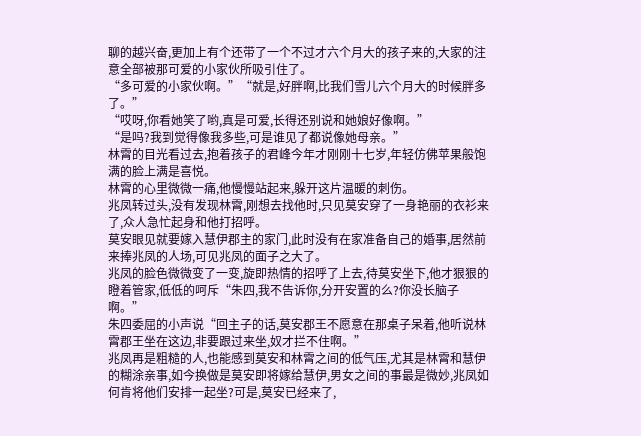聊的越兴奋,更加上有个还带了一个不过才六个月大的孩子来的,大家的注意全部被那可爱的小家伙所吸引住了。
“多可爱的小家伙啊。”“就是,好胖啊,比我们雪儿六个月大的时候胖多了。”
“哎呀,你看她笑了哟,真是可爱,长得还别说和她娘好像啊。”
“是吗?我到觉得像我多些,可是谁见了都说像她母亲。”
林霄的目光看过去,抱着孩子的君峰今年才刚刚十七岁,年轻仿佛苹果般饱满的脸上满是喜悦。
林霄的心里微微一痛,他慢慢站起来,躲开这片温暖的刺伤。
兆凤转过头,没有发现林霄,刚想去找他时,只见莫安穿了一身艳丽的衣衫来了,众人急忙起身和他打招呼。
莫安眼见就要嫁入慧伊郡主的家门,此时没有在家准备自己的婚事,居然前来捧兆凤的人场,可见兆凤的面子之大了。
兆凤的脸色微微变了一变,旋即热情的招呼了上去,待莫安坐下,他才狠狠的瞪着管家,低低的呵斥“朱四,我不告诉你,分开安置的么?你没长脑子啊。”
朱四委屈的小声说“回主子的话,莫安郡王不愿意在那桌子呆着,他听说林霄郡王坐在这边,非要跟过来坐,奴才拦不住啊。”
兆凤再是粗糙的人,也能感到莫安和林霄之间的低气压,尤其是林霄和慧伊的糊涂亲事,如今换做是莫安即将嫁给慧伊,男女之间的事最是微妙,兆凤如何肯将他们安排一起坐?可是,莫安已经来了,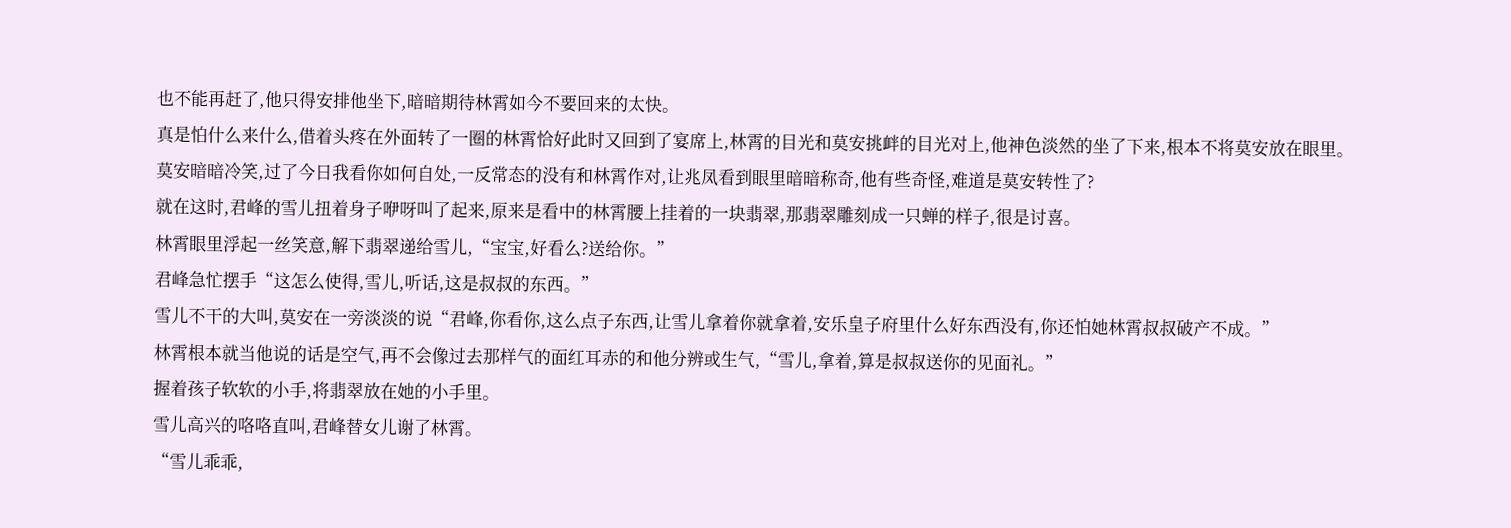也不能再赶了,他只得安排他坐下,暗暗期待林霄如今不要回来的太快。
真是怕什么来什么,借着头疼在外面转了一圈的林霄恰好此时又回到了宴席上,林霄的目光和莫安挑衅的目光对上,他神色淡然的坐了下来,根本不将莫安放在眼里。
莫安暗暗冷笑,过了今日我看你如何自处,一反常态的没有和林霄作对,让兆凤看到眼里暗暗称奇,他有些奇怪,难道是莫安转性了?
就在这时,君峰的雪儿扭着身子咿呀叫了起来,原来是看中的林霄腰上挂着的一块翡翠,那翡翠雕刻成一只蝉的样子,很是讨喜。
林霄眼里浮起一丝笑意,解下翡翠递给雪儿,“宝宝,好看么?送给你。”
君峰急忙摆手“这怎么使得,雪儿,听话,这是叔叔的东西。”
雪儿不干的大叫,莫安在一旁淡淡的说“君峰,你看你,这么点子东西,让雪儿拿着你就拿着,安乐皇子府里什么好东西没有,你还怕她林霄叔叔破产不成。”
林霄根本就当他说的话是空气,再不会像过去那样气的面红耳赤的和他分辨或生气,“雪儿,拿着,算是叔叔送你的见面礼。”
握着孩子软软的小手,将翡翠放在她的小手里。
雪儿高兴的咯咯直叫,君峰替女儿谢了林霄。
“雪儿乖乖,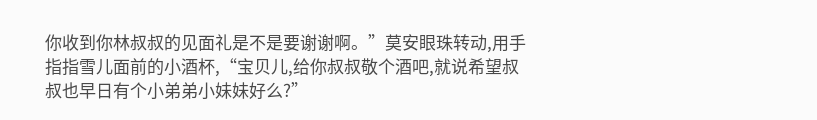你收到你林叔叔的见面礼是不是要谢谢啊。”莫安眼珠转动,用手指指雪儿面前的小酒杯,“宝贝儿,给你叔叔敬个酒吧,就说希望叔叔也早日有个小弟弟小妹妹好么?”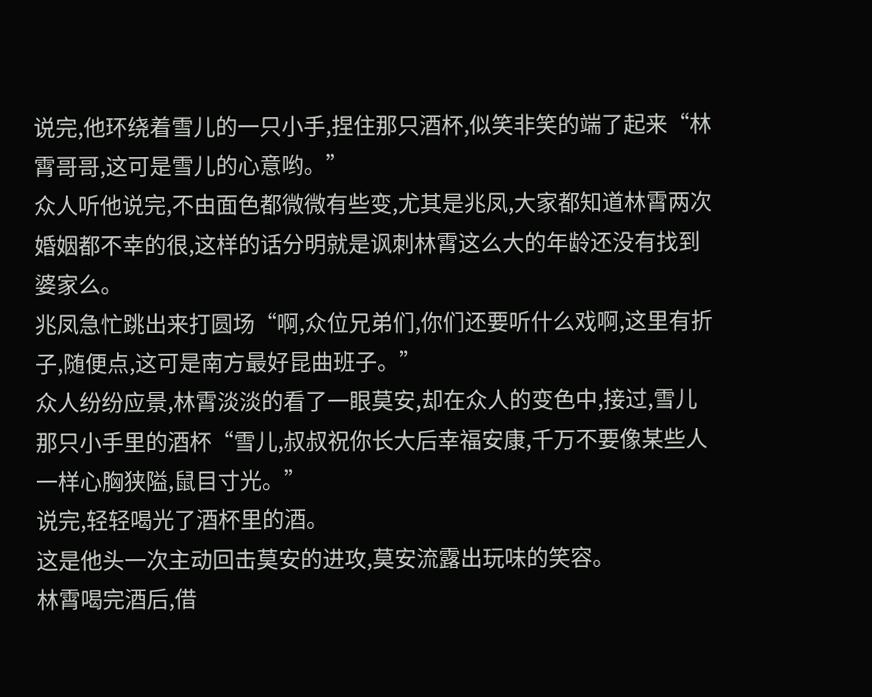说完,他环绕着雪儿的一只小手,捏住那只酒杯,似笑非笑的端了起来“林霄哥哥,这可是雪儿的心意哟。”
众人听他说完,不由面色都微微有些变,尤其是兆凤,大家都知道林霄两次婚姻都不幸的很,这样的话分明就是讽刺林霄这么大的年龄还没有找到婆家么。
兆凤急忙跳出来打圆场“啊,众位兄弟们,你们还要听什么戏啊,这里有折子,随便点,这可是南方最好昆曲班子。”
众人纷纷应景,林霄淡淡的看了一眼莫安,却在众人的变色中,接过,雪儿那只小手里的酒杯“雪儿,叔叔祝你长大后幸福安康,千万不要像某些人一样心胸狭隘,鼠目寸光。”
说完,轻轻喝光了酒杯里的酒。
这是他头一次主动回击莫安的进攻,莫安流露出玩味的笑容。
林霄喝完酒后,借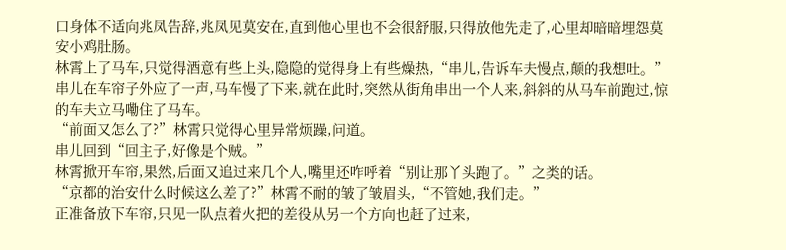口身体不适向兆凤告辞,兆凤见莫安在,直到他心里也不会很舒服,只得放他先走了,心里却暗暗埋怨莫安小鸡肚肠。
林霄上了马车,只觉得酒意有些上头,隐隐的觉得身上有些燥热,“串儿,告诉车夫慢点,颠的我想吐。”
串儿在车帘子外应了一声,马车慢了下来,就在此时,突然从街角串出一个人来,斜斜的从马车前跑过,惊的车夫立马嘞住了马车。
“前面又怎么了?”林霄只觉得心里异常烦躁,问道。
串儿回到“回主子,好像是个贼。”
林霄掀开车帘,果然,后面又追过来几个人,嘴里还咋呼着“别让那丫头跑了。”之类的话。
“京都的治安什么时候这么差了?”林霄不耐的皱了皱眉头,“不管她,我们走。”
正准备放下车帘,只见一队点着火把的差役从另一个方向也赶了过来,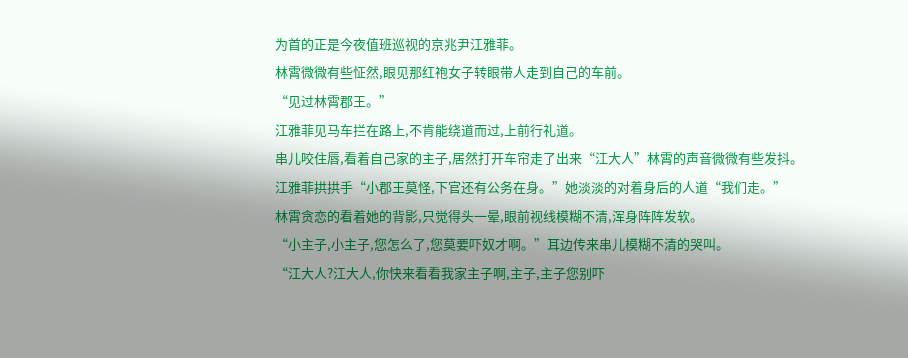为首的正是今夜值班巡视的京兆尹江雅菲。
林霄微微有些怔然,眼见那红袍女子转眼带人走到自己的车前。
“见过林霄郡王。”
江雅菲见马车拦在路上,不肯能绕道而过,上前行礼道。
串儿咬住唇,看着自己家的主子,居然打开车帘走了出来“江大人”林霄的声音微微有些发抖。
江雅菲拱拱手“小郡王莫怪,下官还有公务在身。”她淡淡的对着身后的人道“我们走。”
林霄贪恋的看着她的背影,只觉得头一晕,眼前视线模糊不清,浑身阵阵发软。
“小主子,小主子,您怎么了,您莫要吓奴才啊。”耳边传来串儿模糊不清的哭叫。
“江大人?江大人,你快来看看我家主子啊,主子,主子您别吓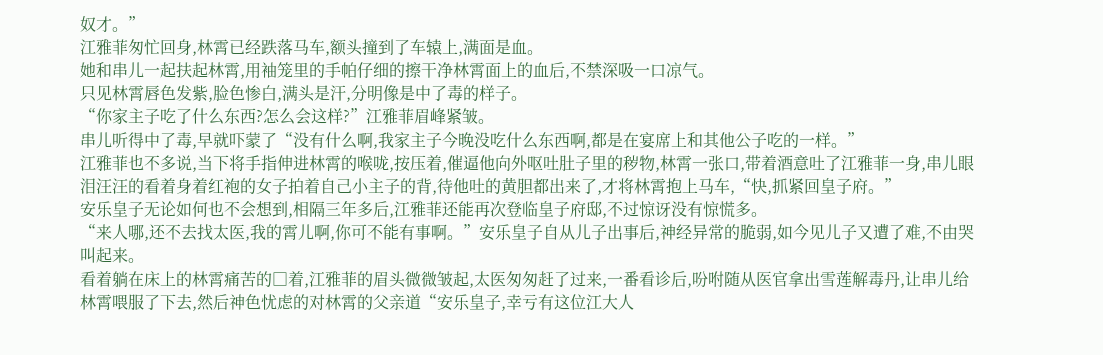奴才。”
江雅菲匆忙回身,林霄已经跌落马车,额头撞到了车辕上,满面是血。
她和串儿一起扶起林霄,用袖笼里的手帕仔细的擦干净林霄面上的血后,不禁深吸一口凉气。
只见林霄唇色发紫,脸色惨白,满头是汗,分明像是中了毒的样子。
“你家主子吃了什么东西?怎么会这样?”江雅菲眉峰紧皱。
串儿听得中了毒,早就吓蒙了“没有什么啊,我家主子今晚没吃什么东西啊,都是在宴席上和其他公子吃的一样。”
江雅菲也不多说,当下将手指伸进林霄的喉咙,按压着,催逼他向外呕吐肚子里的秽物,林霄一张口,带着酒意吐了江雅菲一身,串儿眼泪汪汪的看着身着红袍的女子拍着自己小主子的背,待他吐的黄胆都出来了,才将林霄抱上马车,“快,抓紧回皇子府。”
安乐皇子无论如何也不会想到,相隔三年多后,江雅菲还能再次登临皇子府邸,不过惊讶没有惊慌多。
“来人哪,还不去找太医,我的霄儿啊,你可不能有事啊。”安乐皇子自从儿子出事后,神经异常的脆弱,如今见儿子又遭了难,不由哭叫起来。
看着躺在床上的林霄痛苦的□着,江雅菲的眉头微微皱起,太医匆匆赶了过来,一番看诊后,吩咐随从医官拿出雪莲解毒丹,让串儿给林霄喂服了下去,然后神色忧虑的对林霄的父亲道“安乐皇子,幸亏有这位江大人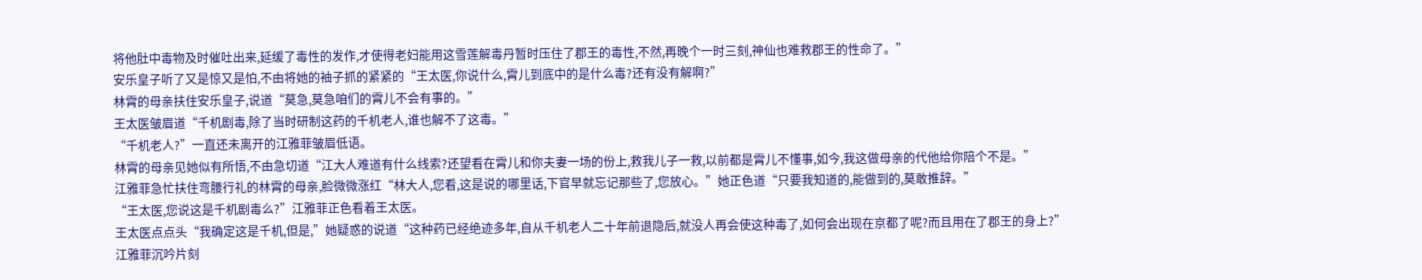将他肚中毒物及时催吐出来,延缓了毒性的发作,才使得老妇能用这雪莲解毒丹暂时压住了郡王的毒性,不然,再晚个一时三刻,神仙也难救郡王的性命了。”
安乐皇子听了又是惊又是怕,不由将她的袖子抓的紧紧的“王太医,你说什么,霄儿到底中的是什么毒?还有没有解啊?”
林霄的母亲扶住安乐皇子,说道“莫急,莫急咱们的霄儿不会有事的。”
王太医皱眉道“千机剧毒,除了当时研制这药的千机老人,谁也解不了这毒。”
“千机老人?”一直还未离开的江雅菲皱眉低语。
林霄的母亲见她似有所悟,不由急切道“江大人难道有什么线索?还望看在霄儿和你夫妻一场的份上,救我儿子一救,以前都是霄儿不懂事,如今,我这做母亲的代他给你陪个不是。”
江雅菲急忙扶住弯腰行礼的林霄的母亲,脸微微涨红“林大人,您看,这是说的哪里话,下官早就忘记那些了,您放心。”她正色道“只要我知道的,能做到的,莫敢推辞。”
“王太医,您说这是千机剧毒么?”江雅菲正色看着王太医。
王太医点点头“我确定这是千机,但是,”她疑惑的说道“这种药已经绝迹多年,自从千机老人二十年前退隐后,就没人再会使这种毒了,如何会出现在京都了呢?而且用在了郡王的身上?”
江雅菲沉吟片刻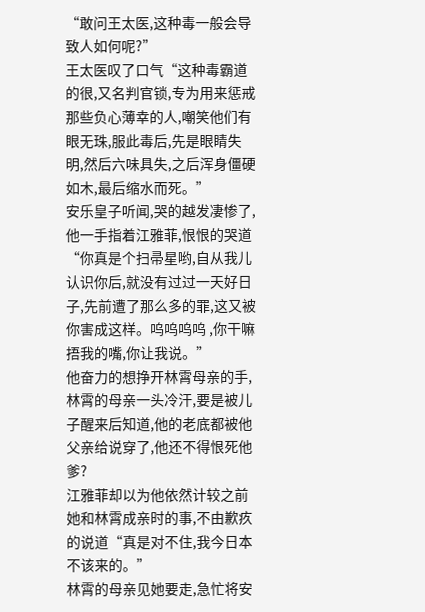“敢问王太医,这种毒一般会导致人如何呢?”
王太医叹了口气“这种毒霸道的很,又名判官锁,专为用来惩戒那些负心薄幸的人,嘲笑他们有眼无珠,服此毒后,先是眼睛失明,然后六味具失,之后浑身僵硬如木,最后缩水而死。”
安乐皇子听闻,哭的越发凄惨了,他一手指着江雅菲,恨恨的哭道“你真是个扫帚星哟,自从我儿认识你后,就没有过过一天好日子,先前遭了那么多的罪,这又被你害成这样。呜呜呜呜 ,你干嘛捂我的嘴,你让我说。”
他奋力的想挣开林霄母亲的手,林霄的母亲一头冷汗,要是被儿子醒来后知道,他的老底都被他父亲给说穿了,他还不得恨死他爹?
江雅菲却以为他依然计较之前她和林霄成亲时的事,不由歉疚的说道“真是对不住,我今日本不该来的。”
林霄的母亲见她要走,急忙将安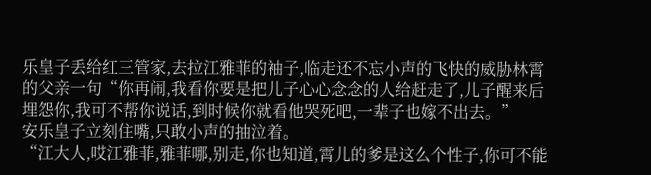乐皇子丢给红三管家,去拉江雅菲的袖子,临走还不忘小声的飞快的威胁林霄的父亲一句“你再闹,我看你要是把儿子心心念念的人给赶走了,儿子醒来后埋怨你,我可不帮你说话,到时候你就看他哭死吧,一辈子也嫁不出去。”
安乐皇子立刻住嘴,只敢小声的抽泣着。
“江大人,哎江雅菲,雅菲哪,别走,你也知道,霄儿的爹是这么个性子,你可不能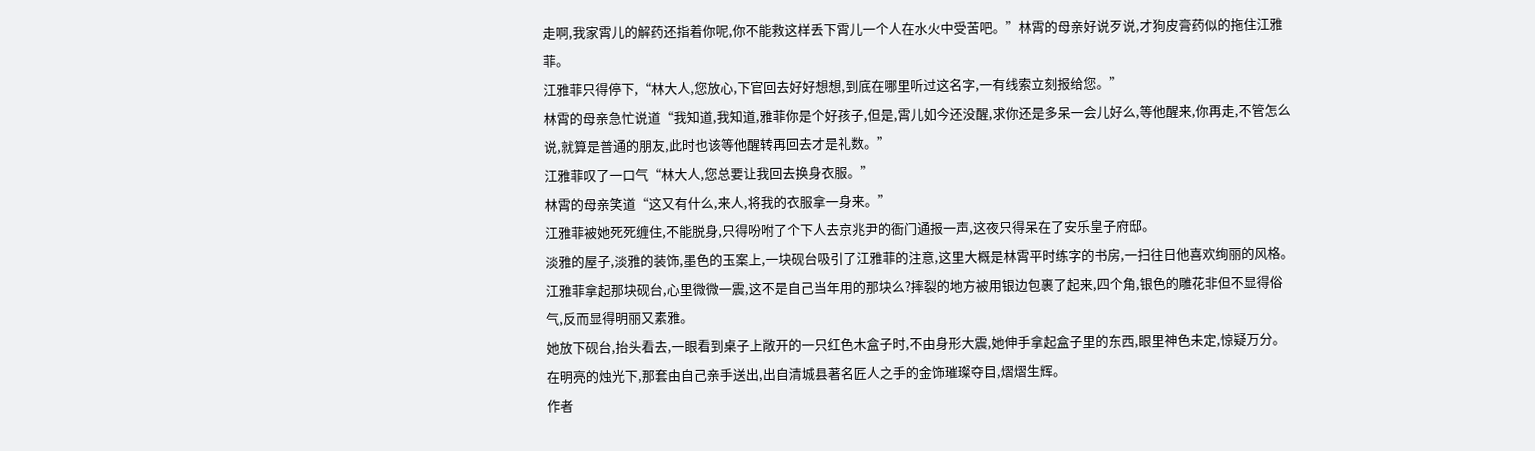走啊,我家霄儿的解药还指着你呢,你不能救这样丢下霄儿一个人在水火中受苦吧。”林霄的母亲好说歹说,才狗皮膏药似的拖住江雅菲。
江雅菲只得停下,“林大人,您放心,下官回去好好想想,到底在哪里听过这名字,一有线索立刻报给您。”
林霄的母亲急忙说道“我知道,我知道,雅菲你是个好孩子,但是,霄儿如今还没醒,求你还是多呆一会儿好么,等他醒来,你再走,不管怎么说,就算是普通的朋友,此时也该等他醒转再回去才是礼数。”
江雅菲叹了一口气“林大人,您总要让我回去换身衣服。”
林霄的母亲笑道“这又有什么,来人,将我的衣服拿一身来。”
江雅菲被她死死缠住,不能脱身,只得吩咐了个下人去京兆尹的衙门通报一声,这夜只得呆在了安乐皇子府邸。
淡雅的屋子,淡雅的装饰,墨色的玉案上,一块砚台吸引了江雅菲的注意,这里大概是林霄平时练字的书房,一扫往日他喜欢绚丽的风格。
江雅菲拿起那块砚台,心里微微一震,这不是自己当年用的那块么?摔裂的地方被用银边包裹了起来,四个角,银色的雕花非但不显得俗气,反而显得明丽又素雅。
她放下砚台,抬头看去,一眼看到桌子上敞开的一只红色木盒子时,不由身形大震,她伸手拿起盒子里的东西,眼里神色未定,惊疑万分。
在明亮的烛光下,那套由自己亲手送出,出自清城县著名匠人之手的金饰璀璨夺目,熠熠生辉。
作者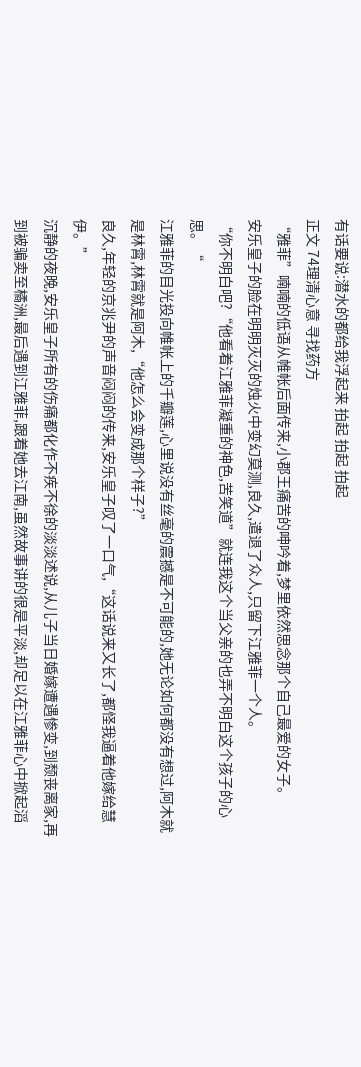有话要说:潜水的都给我浮起来 拍起 拍起 拍起
正文 74理清心意 寻找药方
“雅菲”喃喃的低语从帷帐后面传来,小郡王痛苦的呻吟着,梦里依然思念那个自己最爱的女子。
安乐皇子的脸在明明灭灭的烛火中变幻莫测,良久,遣退了众人,只留下江雅菲一个人。
“你不明白吧?“他看着江雅菲凝重的神色,苦笑道”就连我这个当父亲的也弄不明白这个孩子的心思。“
江雅菲的目光投向帷帐上的千瓣莲,心里说没有丝毫的震撼是不可能的,她无论如何都没有想过,阿木就是林霄,林霄就是阿木,“他怎么会变成那个样子?”
良久,年轻的京兆尹的声音闷闷的传来,安乐皇子叹了一口气,“这话说来又长了,都怪我逼着他嫁给慧伊。”
沉静的夜晚,安乐皇子所有的伤痛都化作不疾不徐的淡淡述说,从儿子当日婚嫁遭遇惨变,到颓丧离家,再到被骗卖至橘洲,最后遇到江雅菲,跟着她去江南,虽然故事讲的很是平淡,却足以在江雅菲心中掀起滔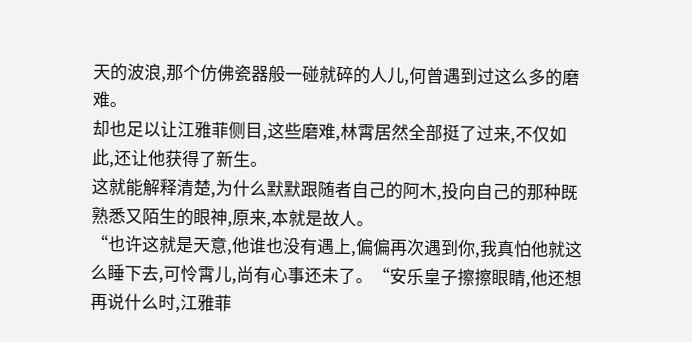天的波浪,那个仿佛瓷器般一碰就碎的人儿,何曾遇到过这么多的磨难。
却也足以让江雅菲侧目,这些磨难,林霄居然全部挺了过来,不仅如此,还让他获得了新生。
这就能解释清楚,为什么默默跟随者自己的阿木,投向自己的那种既熟悉又陌生的眼神,原来,本就是故人。
“也许这就是天意,他谁也没有遇上,偏偏再次遇到你,我真怕他就这么睡下去,可怜霄儿,尚有心事还未了。“安乐皇子擦擦眼睛,他还想再说什么时,江雅菲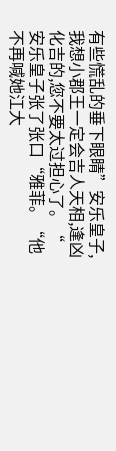有些慌乱的垂下眼睛”安乐皇子,我想小郡王一定会吉人天相,逢凶化吉的,您不要太过担心了。“
安乐皇子张了张口“雅菲。“他不再喊她江大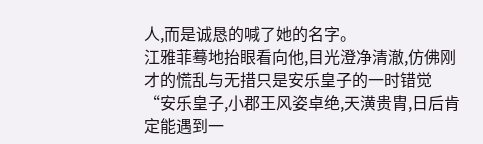人,而是诚恳的喊了她的名字。
江雅菲蓦地抬眼看向他,目光澄净清澈,仿佛刚才的慌乱与无措只是安乐皇子的一时错觉“安乐皇子,小郡王风姿卓绝,天潢贵胄,日后肯定能遇到一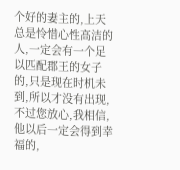个好的妻主的,上天总是怜惜心性高洁的人,一定会有一个足以匹配郡王的女子的,只是现在时机未到,所以才没有出现,不过您放心,我相信,他以后一定会得到幸福的,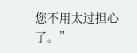您不用太过担心了。”